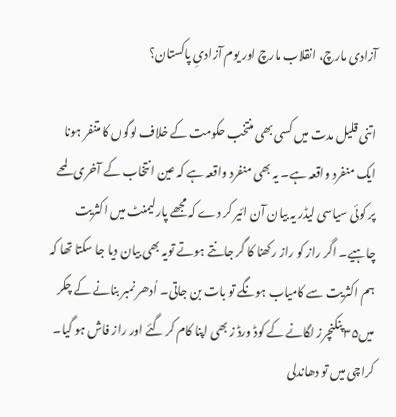آزادی مارچ، انقلاب مارچ اور یوم آزادیِ پاکستان؟

اتنی قلیل مدت میں کسی بھی منتخب حکومت کے خلاف لوگوں کا متنفر ہونا ایک منفرد واقعہ ہے۔ یہ بھی منفرد واقعہ ہے کہ عین انتخاب کے آخری لمحے پر کوئی سیاسی لیڈر یہ بیان آن ائیر کر دے کہ مجھے پارلیمنٹ میں اکثریت چاہیے۔ اگر راز کو راز رکھنا کا گر جانتے ہوتے تویہ بھی بیان دیا جا سکتا تھا کہ ہم اکثریت سے کامیاب ہونگے تو بات بن جاتی۔ اُدھر نمبر بنانے کے چکر میں۳۵ پنکنچرز لگانے کے کوڈ ورڈ ز بھی اپنا کام کر گئے اور راز فاش ہو گیا۔ کراچی میں تو دھاندلی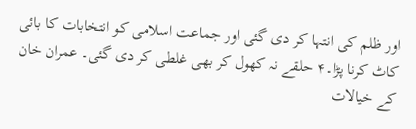اور ظلم کی انتہا کر دی گئی اور جماعت اسلامی کو انتخابات کا بائی کاٹ کرنا پڑا۔۴ حلقے نہ کھول کر بھی غلطی کر دی گئی۔ عمران خان کے خیالات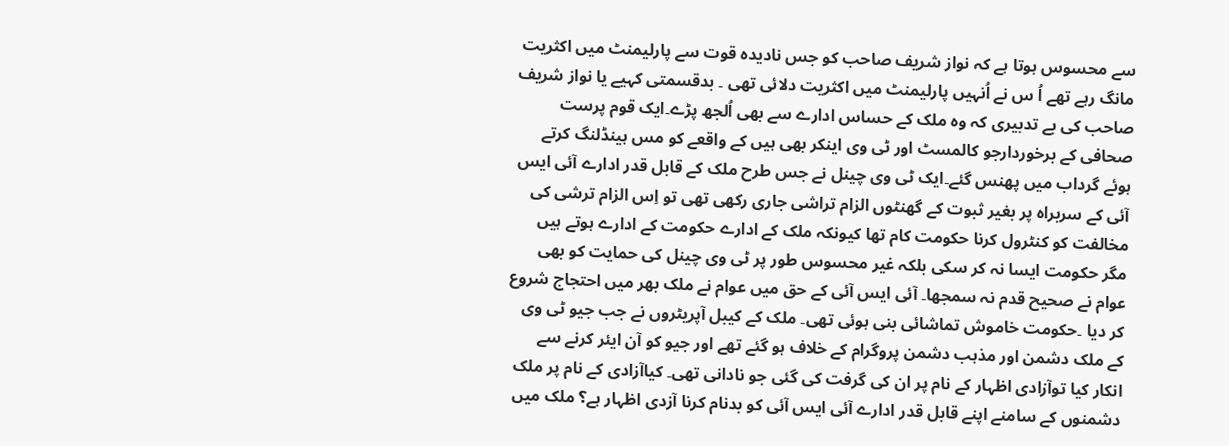سے محسوس ہوتا ہے کہ نواز شریف صاحب کو جس نادیدہ قوت سے پارلیمنٹ میں اکثریت مانگ رہے تھے اُ س نے اُنہیں پارلیمنٹ میں اکثریت دلائی تھی ۔ بدقسمتی کہیے یا نواز شریف صاحب کی بے تدبیری کہ وہ ملک کے حساس ادارے سے بھی اُلجھ پڑے۔ایک قوم پرست صحافی کے برخوردارجو کالمسٹ اور ٹی وی اینکر بھی ہیں کے واقعے کو مس ہینڈلنگ کرتے ہوئے گرداب میں پھنس گئے۔ایک ٹی وی چینل نے جس طرح ملک کے قابل قدر ادارے آئی ایس آئی کے سربراہ پر بغیر ثبوت کے گھنٹوں الزام تراشی جاری رکھی تھی تو اِس الزام ترشی کی مخالفت کو کنٹرول کرنا حکومت کام تھا کیونکہ ملک کے ادارے حکومت کے ادارے ہوتے ہیں مگر حکومت ایسا نہ کر سکی بلکہ غیر محسوس طور پر ٹی وی چینل کی حمایت کو بھی عوام نے صحیح قدم نہ سمجھا۔ آئی ایس آئی کے حق میں عوام نے ملک بھر میں احتجاج شروع کر دیا ۔حکومت خاموش تماشائی بنی ہوئی تھی۔ ملک کے کیبل آپریٹروں نے جب جیو ٹی وی کے ملک دشمن اور مذہب دشمن پروگرام کے خلاف ہو گئے تھے اور جیو کو آن ایئر کرنے سے انکار کیا توآزادی اظہار کے نام پر ان کی گرفت کی گئی جو نادانی تھی۔ کیاآزادی کے نام پر ملک دشمنوں کے سامنے اپنے قابل قدر ادارے آئی ایس آئی کو بدنام کرنا آزدی اظہار ہے؟ ملک میں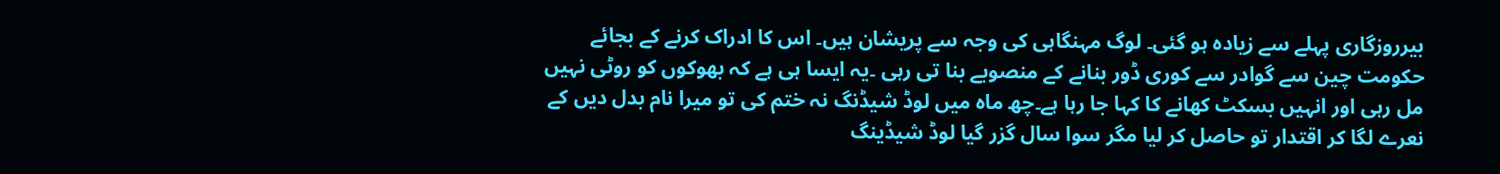بیرروزگاری پہلے سے زیادہ ہو گئی۔ لوگ مہنگاہی کی وجہ سے پریشان ہیں۔ اس کا ادراک کرنے کے بجائے حکومت چین سے گوادر سے کوری ڈور بنانے کے منصوبے بنا تی رہی ۔یہ ایسا ہی ہے کہ بھوکوں کو روٹی نہیں مل رہی اور انہیں بسکٹ کھانے کا کہا جا رہا ہے۔چھ ماہ میں لوڈ شیڈنگ نہ ختم کی تو میرا نام بدل دیں کے نعرے لگا کر اقتدار تو حاصل کر لیا مگر سوا سال گزر گیا لوڈ شیڈینگ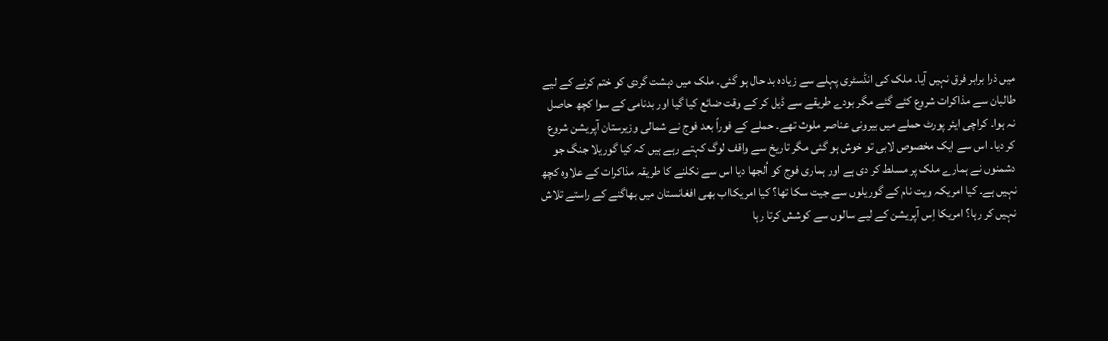میں ذرا برابر فرق نہیں آیا۔ ملک کی انڈسٹری پہلے سے زیادہ بد حال ہو گئی۔ ملک میں دہشت گردی کو ختم کرنے کے لیے طالبان سے مذاکرات شروع کئے گئے مگر بودے طریقے سے ڈیل کر کے وقت ضائع کیا گیا اور بدنامی کے سوا کچھ حاصل نہ ہوا۔ کراچی ایئر پورٹ حملے میں بیرونی عناصر ملوث تھے۔ حملے کے فوراً بعد فوج نے شمالی وزیرستان آپریشن شروع کر دیا۔ اس سے ایک مخصوص لابی تو خوش ہو گئی مگر تاریخ سے واقف لوگ کہتے رہے ہیں کہ کیا گوریلا جنگ جو دشمنوں نے ہمارے ملک پر مسلط کر دی ہے اور ہماری فوج کو اُلجھا دیا اس سے نکلنے کا طریقہ مذاکرات کے علاوہ کچھ نہیں ہے۔ کیا امریکہ ویت نام کے گوریلوں سے جیت سکا تھا؟ کیا امریکااب بھی افغانستان میں بھاگنے کے راستے تلاش نہیں کر رہا؟ امریکا اِس آپریشن کے لیے سالوں سے کوشش کرتا رہا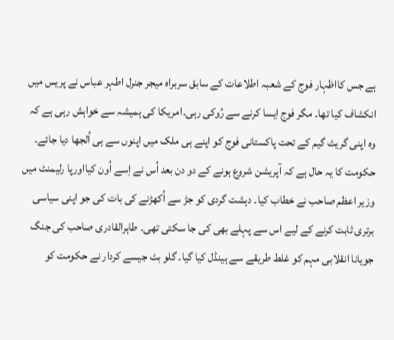ہے جس کااظہار فوج کے شعبہ اطلاعات کے سابق سربراہ میجر جنرل اطہر عباس نے پریس میں انکشاف کیا تھا۔ مگر فوج ایسا کرنے سے رُوکی رہی۔امریکا کی ہمیشہ سے خواہش رہی ہے کہ وہ اپنی گریٹ گیم کے تحت پاکستانی فوج کو اپنے ہی ملک میں اپنوں سے ہی اُلجھا دیا جائے۔ حکومت کا یہ حال ہے کہ آپریشن شروع ہونے کے دو دن بعد اُس نے اِسے اُون کیااورپا رلیمنٹ میں وزیر اعظم صاحب نے خطاب کیا۔ دہشت گردی کو جڑ سے اُکھڑنے کی بات کی جو اپنی سیاسی برتری ثابت کرنے کے لیے اس سے پہلے بھی کی جا سکتی تھی۔ طاہرالقادری صاحب کی جنگ جویانا انقلابی مہم کو غلط طریقے سے ہینڈل کیا گیا۔ گلو بٹ جیسے کردار نے حکومت کو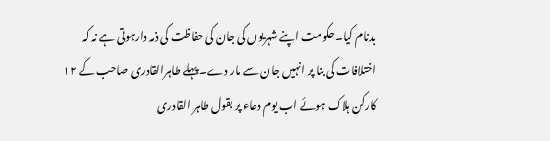بدنام کیا۔حکومت اپنے شہریوں کی جان کی حفاظت کی ذمہ دارہوتی ہے نہ کہ اختلافات کی بنا پر انہیں جان سے مار دے۔ پہلے طاہرالقادری صاحب کے ۱۲ کارکن ہلاک ہوئے اب یوم دعاء پر بقول طاہر القادری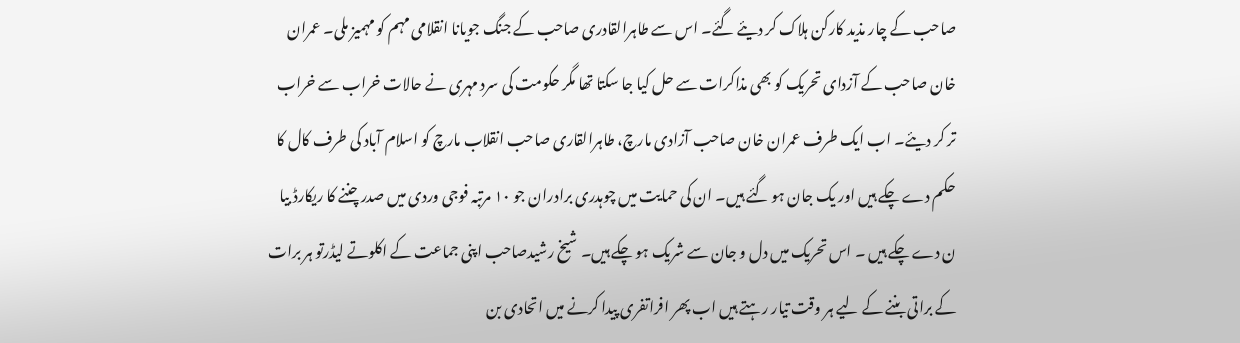صاحب کے چار مذید کارکن ہلاک کر دیئے گئے۔ اس سے طاہرالقادری صاحب کے جنگ جویانا انقلامی مہم کو مہمیز ملی۔ عمران خان صاحب کے آزدای تحریک کو بھی مذاکرات سے حل کیا جا سکتا تھا مگر حکومت کی سرد مہری نے حالات خراب سے خراب تر کر دیئے۔ اب ایک طرف عمران خان صاحب آزادی مارچ، طاہرالقاری صاحب انقلاب مارچ کو اسلام آباد کی طرف کال کا حکم دے چکے ہیں اور یک جان ہو گئے ہیں۔ ان کی حمایت میں چوہدری برادران جو ۱۰ مرتبہ فوجی وردی میں صدر چننے کا ریکارڈ بیا ن دے چکے ہیں ۔ اس تحریک میں دل و جان سے شریک ہو چکے ہیں۔ شیخ رشیدصاحب اپنی جماعت کے اکلوتے لیڈرتو ہر برات کے براتی بننے کے لیے ہر وقت تیار رہتے ہیں اب پھر افراتفری پیدا کرنے میں اتحادی بن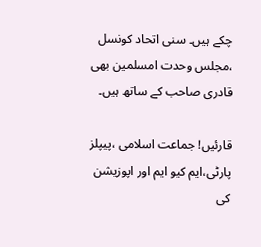چکے ہیں۔ سنی اتحاد کونسل ،مجلس وحدت امسلمین بھی قادری صاحب کے ساتھ ہیں۔

قارئیں! جماعت اسلامی ،پیپلز پارٹی،ایم کیو ایم اور اپوزیشن کی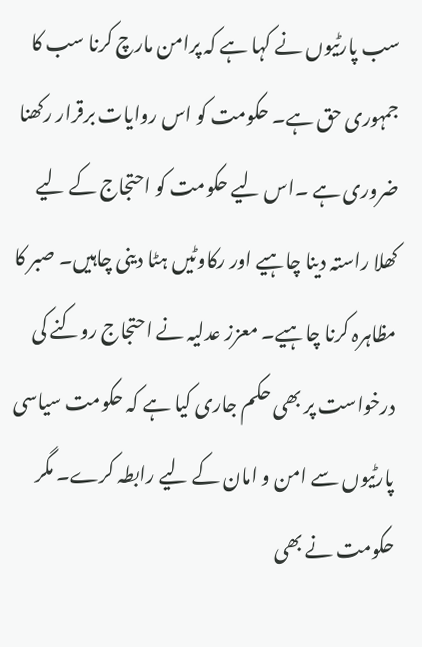سب پارٹیوں نے کہا ہے کہ پرامن مارچ کرنا سب کا جمہوری حق ہے۔ حکومت کو اس روایات برقرار رکھنا ضروری ہے ۔اس لیے حکومت کو احتجاج کے لیے کھلا راستہ دینا چاہیے اور رکاوٹیں ہٹا دینی چاہیں۔ صبر کا مظاہرہ کرنا چاہیے۔ معزز عدلیہ نے احتجاج روکنے کی درخواست پر بھی حکم جاری کیا ہے کہ حکومت سیاسی پارٹیوں سے امن و امان کے لیے رابطہ کرے۔ مگر حکومت نے بھی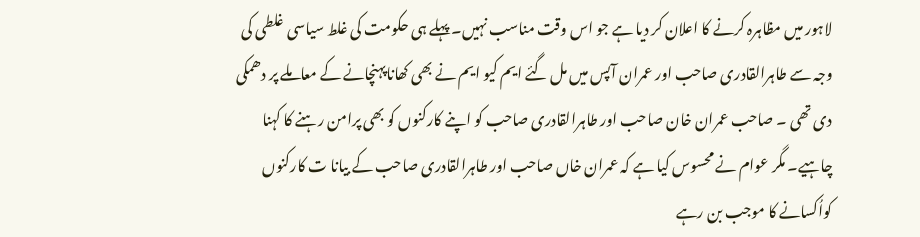لاہور میں مظاہرہ کرنے کا اعلان کر دیا ہے جو اس وقت مناسب نہیں۔ پہلے ہی حکومت کی غلط سیاسی غلطی کی وجہ سے طاہرالقادری صاحب اور عمران آپس میں مل گئے ایم کیو ایم نے بھی کھاناپہنچانے کے معاملے پر دھمکی دی تھی ۔ صاحب عمران خان صاحب اور طاہرالقادری صاحب کو اپنے کارکنوں کو بھی پرامن رہنے کا کہنا چاہیے۔ مگر عوام نے محسوس کیا ہے کہ عمران خاں صاحب اور طاہرالقادری صاحب کے بیانا ت کارکنوں کواُکسانے کا موجب بن رہے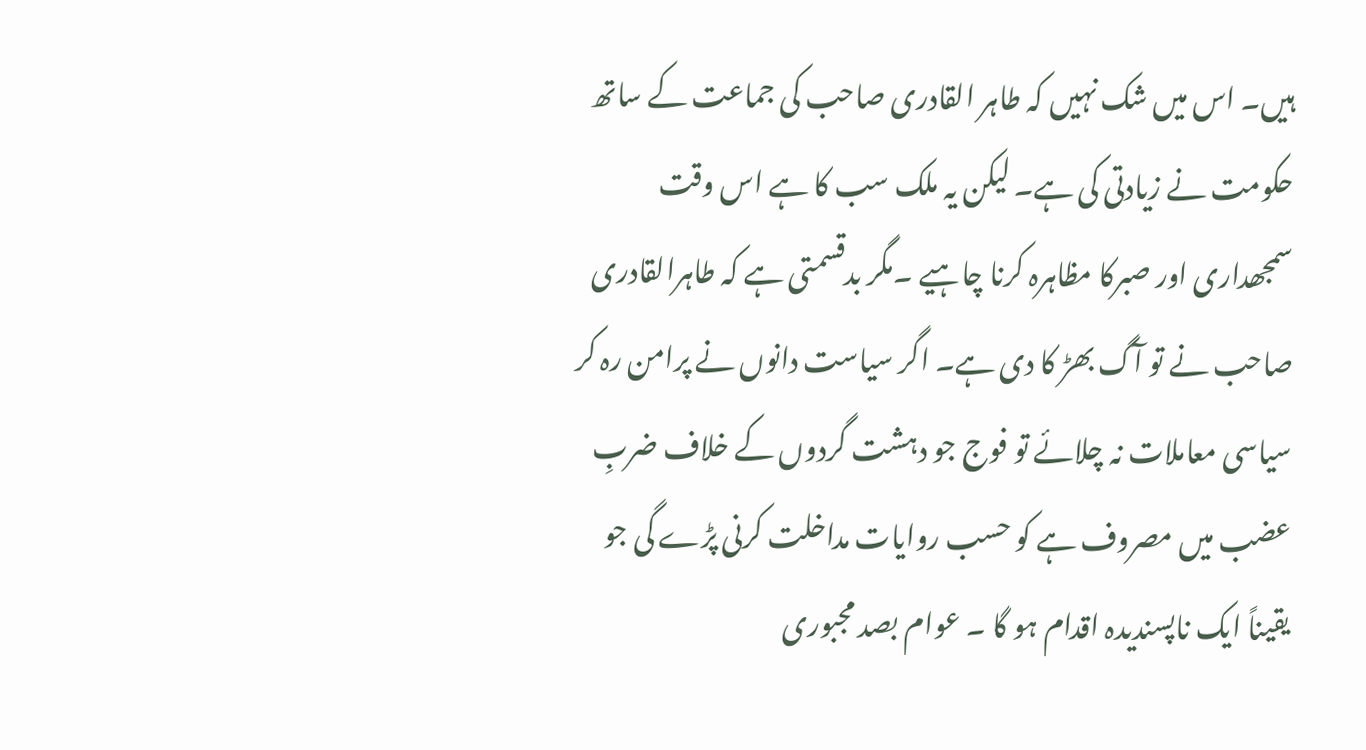ہیں۔ اس میں شک نہیں کہ طاہر القادری صاحب کی جماعت کے ساتھ حکومت نے زیادتی کی ہے۔ لیکن یہ ملک سب کا ہے اس وقت سمجھداری اور صبرکا مظاہرہ کرنا چاہیے ۔مگر بدقسمتی ہے کہ طاہرالقادری صاحب نے تو آگ بھڑ کا دی ہے۔ اگر سیاست دانوں نے پرامن رہ کر سیاسی معاملات نہ چلائے تو فوج جو دہشت گردوں کے خلاف ضربِ عضب میں مصروف ہے کو حسب روایات مداخلت کرنی پڑے گی جو یقیناً ایک ناپسندیدہ اقدام ہو گا ۔ عوام بصد مجبوری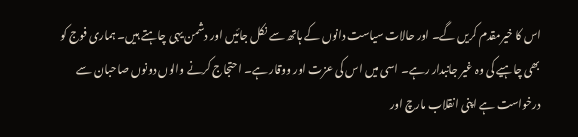اس کا خیرمقدم کریں گے۔ اور حالات سیاست دانوں کے ہاتھ سے نکل جائیں اور دشمن یہی چاہتے ہیں۔ ہماری فوج کو بھی چاہیے کی وہ غیر جانبدار رہے۔ اسی میں اس کی عزت اور ووقار ہے۔ احتجاج کرنے والوں دونوں صاحبان سے درخواست ہے اپنی انقلاب مارچ اور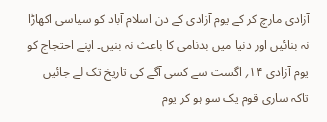آزادی مارچ کر کے یوم آزادی کے دن اسلام آباد کو سیاسی اکھاڑا نہ بنائیں اور دنیا میں بدنامی کا باعث نہ بنیں۔ اپنے احتجاج کو یوم آزادی ۱۴؍ اگست سے کسی آگے کی تاریخ تک لے جائیں تاکہ ساری قوم یک سو ہو کر یوم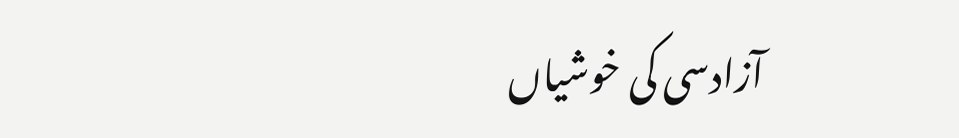آزادسی کی خوشیاں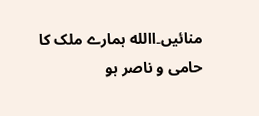منائیں۔االله ہمارے ملک کا حامی و ناصر ہو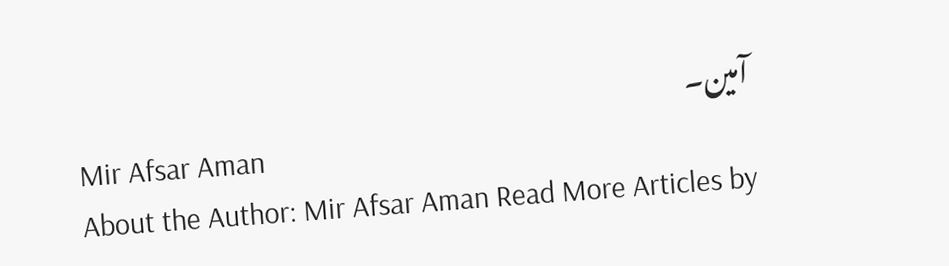آمین۔
Mir Afsar Aman
About the Author: Mir Afsar Aman Read More Articles by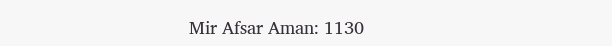Mir Afsar Aman: 1130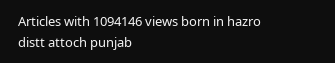Articles with 1094146 views born in hazro distt attoch punjab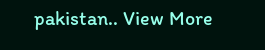pakistan.. View More